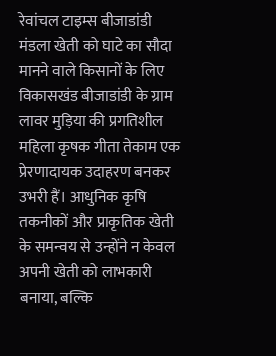रेवांचल टाइम्स बीजाडांडी मंडला खेती को घाटे का सौदा मानने वाले किसानों के लिए विकासखंड बीजाडांडी के ग्राम लावर मुड़िया की प्रगतिशील महिला कृषक गीता तेकाम एक प्रेरणादायक उदाहरण बनकर उभरी हैं। आधुनिक कृषि तकनीकों और प्राकृतिक खेती के समन्वय से उन्होंने न केवल अपनी खेती को लाभकारी बनाया, बल्कि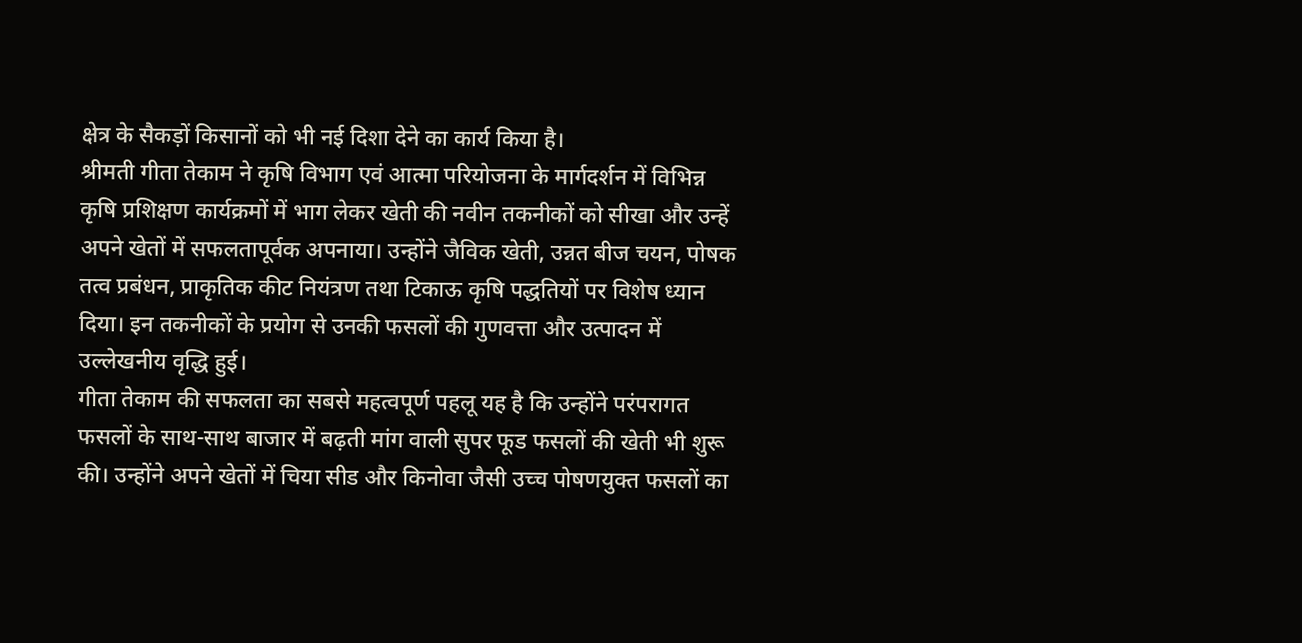क्षेत्र के सैकड़ों किसानों को भी नई दिशा देने का कार्य किया है।
श्रीमती गीता तेकाम ने कृषि विभाग एवं आत्मा परियोजना के मार्गदर्शन में विभिन्न कृषि प्रशिक्षण कार्यक्रमों में भाग लेकर खेती की नवीन तकनीकों को सीखा और उन्हें अपने खेतों में सफलतापूर्वक अपनाया। उन्होंने जैविक खेती, उन्नत बीज चयन, पोषक तत्व प्रबंधन, प्राकृतिक कीट नियंत्रण तथा टिकाऊ कृषि पद्धतियों पर विशेष ध्यान दिया। इन तकनीकों के प्रयोग से उनकी फसलों की गुणवत्ता और उत्पादन में उल्लेखनीय वृद्धि हुई।
गीता तेकाम की सफलता का सबसे महत्वपूर्ण पहलू यह है कि उन्होंने परंपरागत फसलों के साथ-साथ बाजार में बढ़ती मांग वाली सुपर फूड फसलों की खेती भी शुरू की। उन्होंने अपने खेतों में चिया सीड और किनोवा जैसी उच्च पोषणयुक्त फसलों का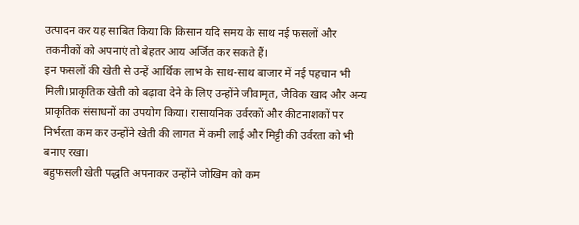उत्पादन कर यह साबित किया कि किसान यदि समय के साथ नई फसलों और तकनीकों को अपनाएं तो बेहतर आय अर्जित कर सकते हैं।
इन फसलों की खेती से उन्हें आर्थिक लाभ के साथ-साथ बाजार में नई पहचान भी मिली।प्राकृतिक खेती को बढ़ावा देने के लिए उन्होंने जीवामृत, जैविक खाद और अन्य प्राकृतिक संसाधनों का उपयोग किया। रासायनिक उर्वरकों और कीटनाशकों पर निर्भरता कम कर उन्होंने खेती की लागत में कमी लाई और मिट्टी की उर्वरता को भी बनाए रखा।
बहुफसली खेती पद्धति अपनाकर उन्होंने जोखिम को कम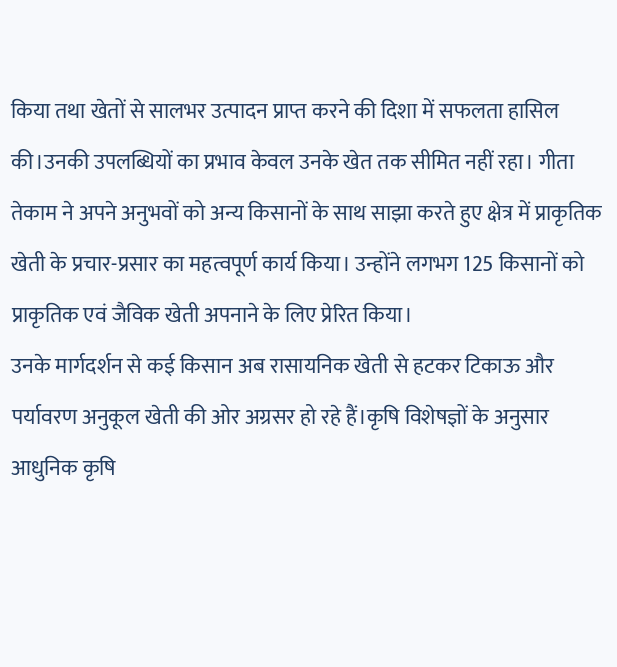किया तथा खेतों से सालभर उत्पादन प्राप्त करने की दिशा में सफलता हासिल की।उनकी उपलब्धियों का प्रभाव केवल उनके खेत तक सीमित नहीं रहा। गीता तेकाम ने अपने अनुभवों को अन्य किसानों के साथ साझा करते हुए क्षेत्र में प्राकृतिक खेती के प्रचार-प्रसार का महत्वपूर्ण कार्य किया। उन्होंने लगभग 125 किसानों को प्राकृतिक एवं जैविक खेती अपनाने के लिए प्रेरित किया।
उनके मार्गदर्शन से कई किसान अब रासायनिक खेती से हटकर टिकाऊ और पर्यावरण अनुकूल खेती की ओर अग्रसर हो रहे हैं।कृषि विशेषज्ञों के अनुसार आधुनिक कृषि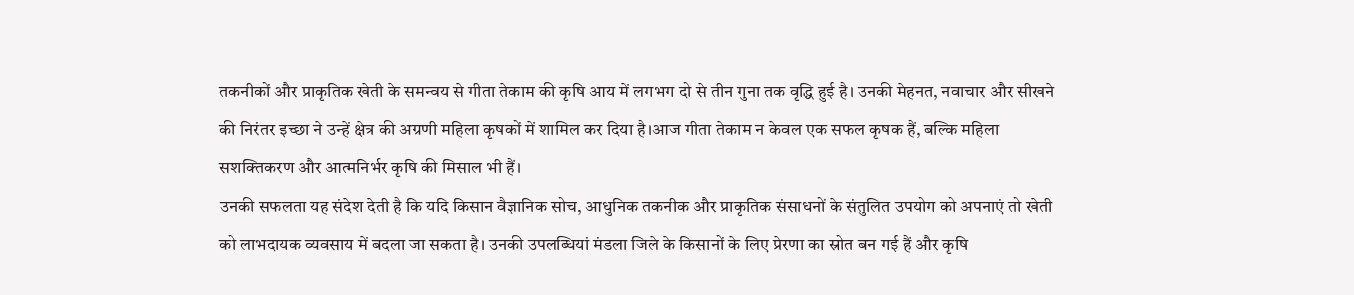तकनीकों और प्राकृतिक खेती के समन्वय से गीता तेकाम की कृषि आय में लगभग दो से तीन गुना तक वृद्धि हुई है। उनकी मेहनत, नवाचार और सीखने की निरंतर इच्छा ने उन्हें क्षेत्र की अग्रणी महिला कृषकों में शामिल कर दिया है।आज गीता तेकाम न केवल एक सफल कृषक हैं, बल्कि महिला सशक्तिकरण और आत्मनिर्भर कृषि की मिसाल भी हैं।
उनकी सफलता यह संदेश देती है कि यदि किसान वैज्ञानिक सोच, आधुनिक तकनीक और प्राकृतिक संसाधनों के संतुलित उपयोग को अपनाएं तो खेती को लाभदायक व्यवसाय में बदला जा सकता है। उनकी उपलब्धियां मंडला जिले के किसानों के लिए प्रेरणा का स्रोत बन गई हैं और कृषि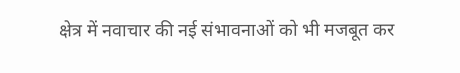क्षेत्र में नवाचार की नई संभावनाओं को भी मजबूत कर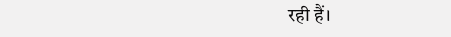रही हैं।